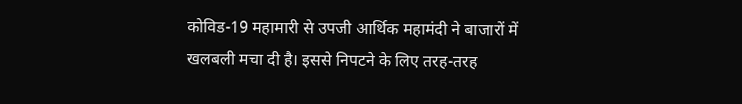कोविड-19 महामारी से उपजी आर्थिक महामंदी ने बाजारों में खलबली मचा दी है। इससे निपटने के लिए तरह-तरह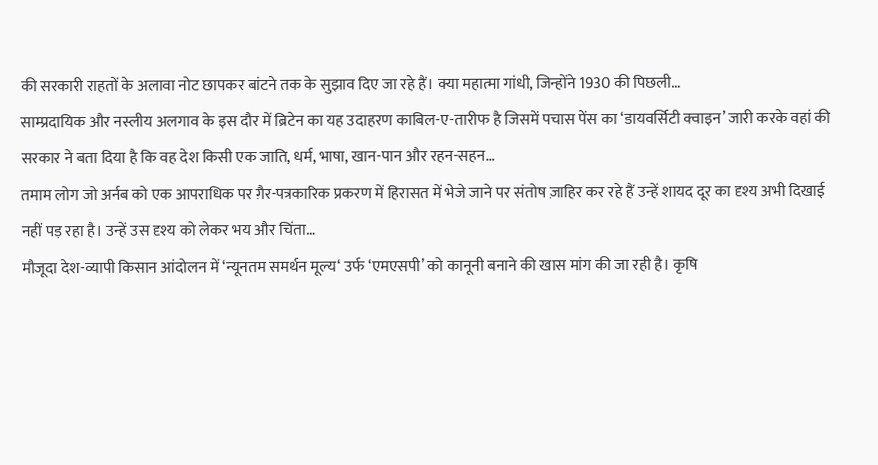की सरकारी राहतों के अलावा नोट छापकर बांटने तक के सुझाव दिए जा रहे हैं। क्या महात्मा गांधी, जिन्होंने 1930 की पिछली…
साम्प्रदायिक और नस्लीय अलगाव के इस दौर में ब्रिटेन का यह उदाहरण काबिल-ए-तारीफ है जिसमें पचास पेंस का ‘डायवर्सिटी क्वाइन’ जारी करके वहां की सरकार ने बता दिया है कि वह देश किसी एक जाति, धर्म, भाषा, खान-पान और रहन-सहन…
तमाम लोग जो अर्नब को एक आपराधिक पर ग़ैर-पत्रकारिक प्रकरण में हिरासत में भेजे जाने पर संतोष ज़ाहिर कर रहे हैं उन्हें शायद दूर का दृश्य अभी दिखाई नहीं पड़ रहा है। उन्हें उस दृश्य को लेकर भय और चिंता…
मौजूदा देश-व्यापी किसान आंदोलन में ‘न्यूनतम समर्थन मूल्य‘ उर्फ ‘एमएसपी’ को कानूनी बनाने की खास मांग की जा रही है। कृषि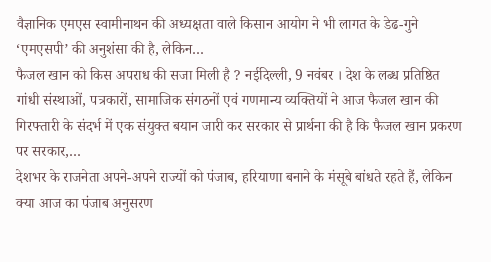वैज्ञानिक एमएस स्वामीनाथन की अध्यक्षता वाले किसान आयोग ने भी लागत के डेढ-गुने ‘एमएसपी’ की अनुशंसा की है, लेकिन…
फैजल खान को किस अपराध की सजा मिली है ? नईदिल्ली, 9 नवंबर । देश के लब्ध प्रतिष्ठित गांधी संस्थाओं, पत्रकारों, सामाजिक संगठनों एवं गणमान्य व्यक्तियों ने आज फैजल खान की गिरफ्तारी के संदर्भ में एक संयुक्त बयान जारी कर सरकार से प्रार्थना की है कि फैजल खान प्रकरण पर सरकार,…
देशभर के राजनेता अपने-अपने राज्यों को पंजाब, हरियाणा बनाने के मंसूबे बांधते रहते हैं, लेकिन क्या आज का पंजाब अनुसरण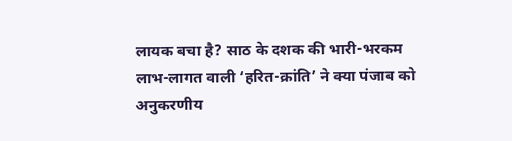लायक बचा है? साठ के दशक की भारी-भरकम लाभ-लागत वाली ‘हरित-क्रांति’ ने क्या पंजाब को अनुकरणीय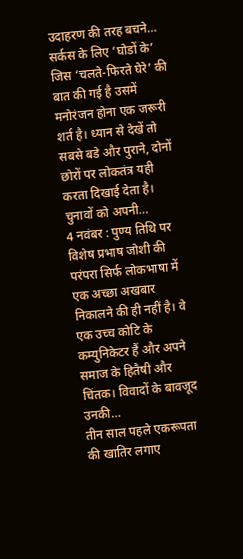उदाहरण की तरह बचने…
सर्कस के लिए ‘घोडों के’ जिस ‘चलते-फिरते घेरे’ की बात की गई है उसमें मनोरंजन होना एक जरूरी शर्त है। ध्यान से देखें तो सबसे बडे और पुराने, दोनों छोरों पर लोकतंत्र यही करता दिखाई देता है। चुनावों को अपनी…
4 नवंबर : पुण्य तिथि पर विशेष प्रभाष जोशी की परंपरा सिर्फ लोकभाषा में एक अच्छा अखबार निकालने की ही नहीं है। वे एक उच्च कोटि के कम्युनिकेटर हैं और अपने समाज के हितैषी और चिंतक। विवादों के बावजूद उनकी…
तीन साल पहले एकरूपता की खातिर लगाए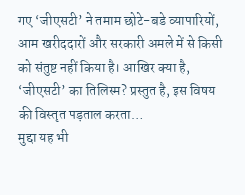गए ‘जीएसटी’ ने तमाम छोटे-बडे व्यापारियों, आम खरीददारों और सरकारी अमले में से किसी को संतुष्ट नहीं किया है। आखिर क्या है, ‘जीएसटी’ का तिलिस्म? प्रस्तुत है, इस विषय की विस्तृत पड़ताल करता…
मुद्दा यह भी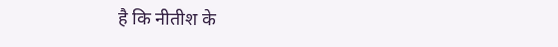है कि नीतीश के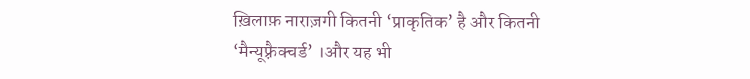ख़िलाफ़ नाराज़गी कितनी ‘प्राकृतिक’ है और कितनी ‘मैन्यूफ़्रैक्चर्ड’ ।और यह भी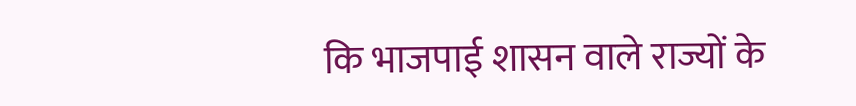कि भाजपाई शासन वाले राज्यों के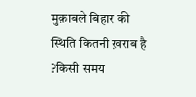मुक़ाबले बिहार की स्थिति कितनी ख़राब है ?किसी समय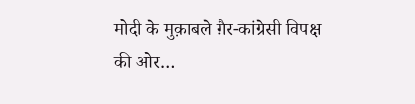मोदी के मुक़ाबले ग़ैर-कांग्रेसी विपक्ष की ओर…